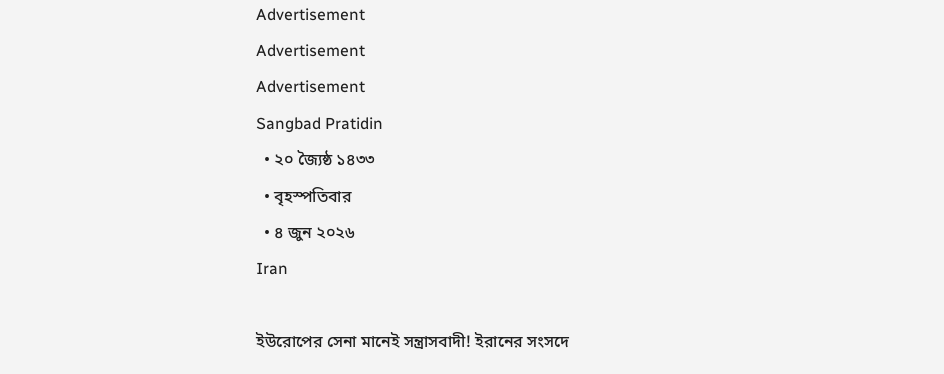Advertisement
Advertisement
Advertisement
Sangbad Pratidin
  • ২০ জ্যৈষ্ঠ ১৪৩৩
  • বৃহস্পতিবার
  • ৪ জুন ২০২৬
Iran

ইউরোপের সেনা মানেই সন্ত্রাসবাদী! ইরানের সংসদে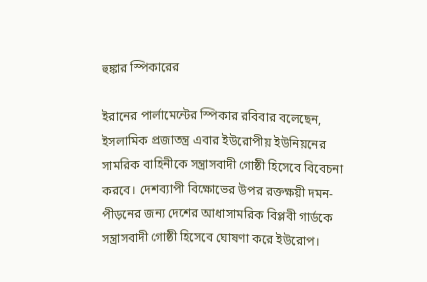হুঙ্কার স্পিকারের

ইরানের পার্লামেন্টের স্পিকার রবিবার বলেছেন, ইসলামিক প্রজাতন্ত্র এবার ইউরোপীয় ইউনিয়নের সামরিক বাহিনীকে সন্ত্রাসবাদী গোষ্ঠী হিসেবে বিবেচনা করবে। দেশব্যাপী বিক্ষোভের উপর রক্তক্ষয়ী দমন-পীড়নের জন্য দেশের আধাসামরিক বিপ্লবী গার্ডকে সন্ত্রাসবাদী গোষ্ঠী হিসেবে ঘোষণা করে ইউরোপ।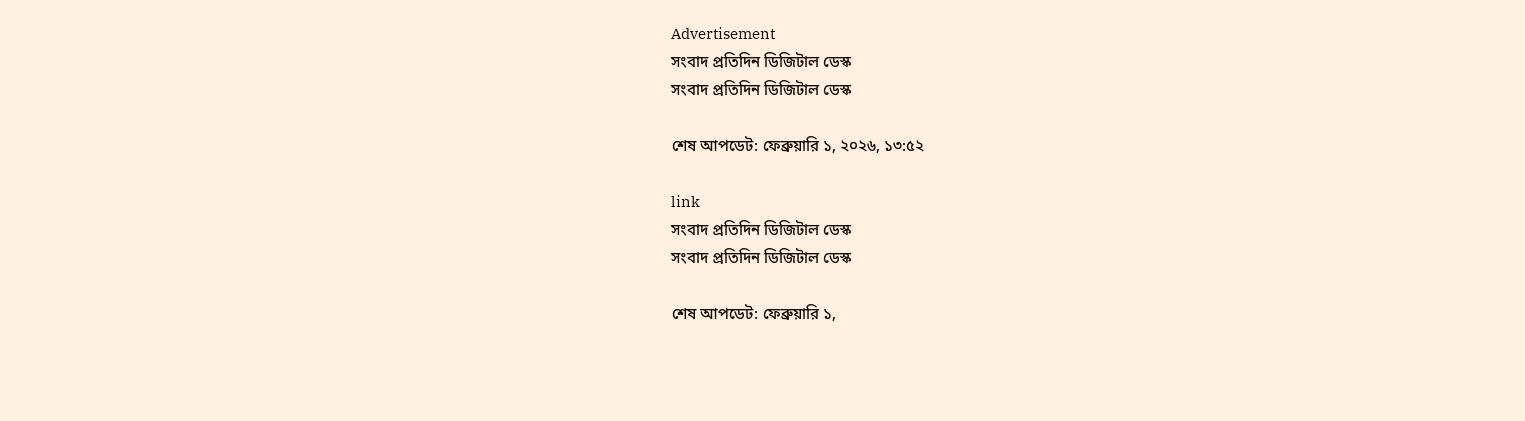Advertisement
সংবাদ প্রতিদিন ডিজিটাল ডেস্ক
সংবাদ প্রতিদিন ডিজিটাল ডেস্ক

শেষ আপডেট: ফেব্রুয়ারি ১, ২০২৬, ১৩:৫২

link
সংবাদ প্রতিদিন ডিজিটাল ডেস্ক
সংবাদ প্রতিদিন ডিজিটাল ডেস্ক

শেষ আপডেট: ফেব্রুয়ারি ১,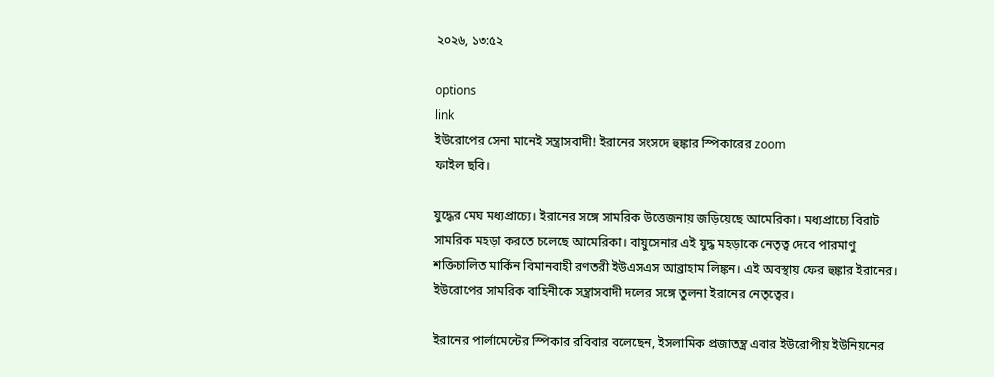২০২৬, ১৩:৫২

options
link
ইউরোপের সেনা মানেই সন্ত্রাসবাদী! ইরানের সংসদে হুঙ্কার স্পিকারের zoom
ফাইল ছবি।

যুদ্ধের মেঘ মধ্যপ্রাচ্যে। ইরানের সঙ্গে সামরিক উত্তেজনায় জড়িয়েছে আমেরিকা। মধ্যপ্রাচ্যে বিরাট সামরিক মহড়া করতে চলেছে আমেরিকা। বায়ুসেনার এই যুদ্ধ মহড়াকে নেতৃত্ব দেবে পারমাণু শক্তিচালিত মার্কিন বিমানবাহী রণতরী ইউএসএস আব্রাহাম লিঙ্কন। এই অবস্থায় ফের হুঙ্কার ইরানের। ইউরোপের সামরিক বাহিনীকে সন্ত্রাসবাদী দলের সঙ্গে তুলনা ইরানের নেতৃত্বের।

ইরানের পার্লামেন্টের স্পিকার রবিবার বলেছেন, ইসলামিক প্রজাতন্ত্র এবার ইউরোপীয় ইউনিয়নের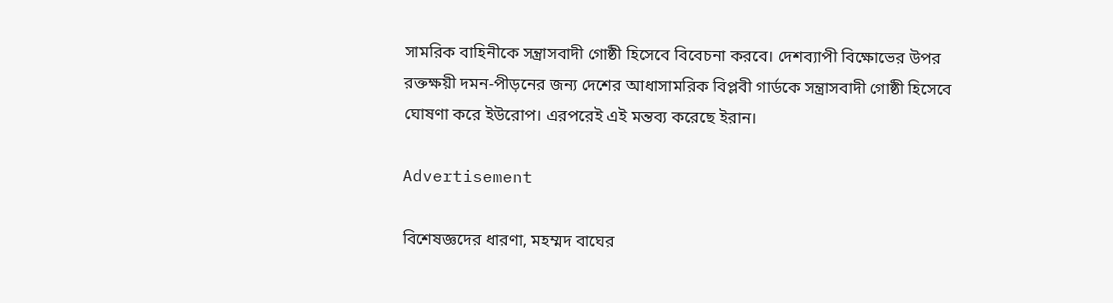সামরিক বাহিনীকে সন্ত্রাসবাদী গোষ্ঠী হিসেবে বিবেচনা করবে। দেশব্যাপী বিক্ষোভের উপর রক্তক্ষয়ী দমন-পীড়নের জন্য দেশের আধাসামরিক বিপ্লবী গার্ডকে সন্ত্রাসবাদী গোষ্ঠী হিসেবে ঘোষণা করে ইউরোপ। এরপরেই এই মন্তব্য করেছে ইরান।

Advertisement

বিশেষজ্ঞদের ধারণা, মহম্মদ বাঘের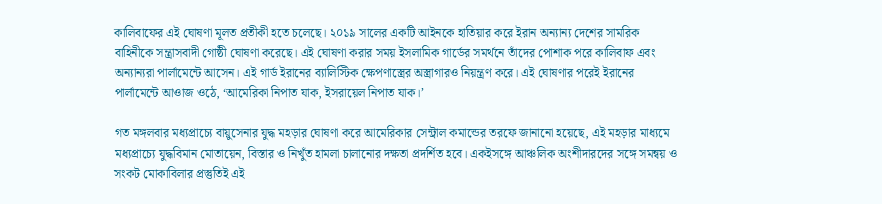কালিবাফের এই ঘোষণা মূলত প্রতীকী হতে চলেছে। ২০১৯ সালের একটি আইনকে হাতিয়ার করে ইরান অন্যান্য দেশের সামরিক বাহিনীকে সন্ত্রাসবাদী গোষ্ঠী ঘোষণা করেছে। এই ঘোষণা করার সময় ইসলামিক গার্ডের সমর্থনে তাঁদের পোশাক পরে কালিবাফ এবং অন্যান্যরা পার্লামেন্টে আসেন। এই গার্ড ইরানের ব্যালিস্টিক ক্ষেপণাস্ত্রের অস্ত্রাগারও নিয়ন্ত্রণ করে। এই ঘোষণার পরেই ইরানের পার্লামেন্টে আওাজ ওঠে, ‘আমেরিকা নিপাত যাক, ইসরায়েল নিপাত যাক।’

গত মঙ্গলবার মধ্যপ্রাচ্যে বায়ুসেনার যুদ্ধ মহড়ার ঘোষণা করে আমেরিকার সেন্ট্রাল কমান্ডের তরফে জানানো হয়েছে, এই মহড়ার মাধ্যমে মধ্যপ্রাচ্যে যুদ্ধবিমান মোতায়েন, বিস্তার ও নিখুঁত হামলা চালানোর দক্ষতা প্রদর্শিত হবে। একইসঙ্গে আঞ্চলিক অংশীদারদের সঙ্গে সমন্বয় ও সংকট মোকাবিলার প্রস্তুতিই এই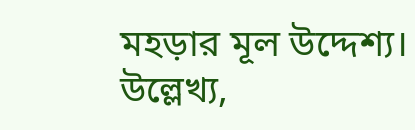মহড়ার মূল উদ্দেশ্য। উল্লেখ্য,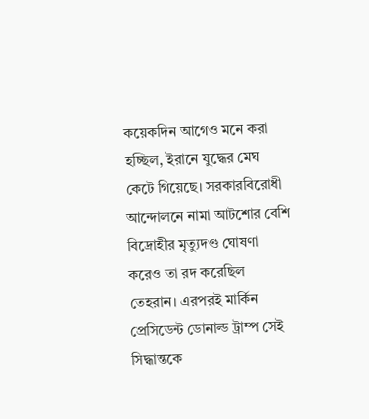কয়েকদিন আগেও মনে করা হচ্ছিল, ইরানে যুদ্ধের মেঘ কেটে গিয়েছে। সরকারবিরোধী আন্দোলনে নামা আটশোর বেশি বিদ্রোহীর মৃত্যুদণ্ড ঘোষণা করেও তা রদ করেছিল তেহরান। এরপরই মার্কিন প্রেসিডেন্ট ডোনাল্ড ট্রাম্প সেই সিদ্ধান্তকে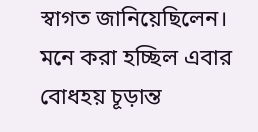স্বাগত জানিয়েছিলেন। মনে করা হচ্ছিল এবার বোধহয় চূড়ান্ত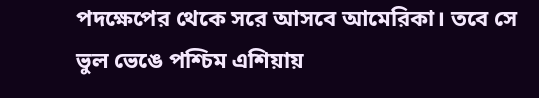পদক্ষেপের থেকে সরে আসবে আমেরিকা। তবে সে ভুল ভেঙে পশ্চিম এশিয়ায়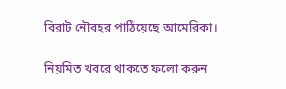বিরাট নৌবহর পাঠিয়েছে আমেরিকা।

নিয়মিত খবরে থাকতে ফলো করুন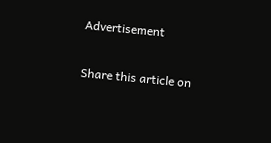Advertisement

Share this article on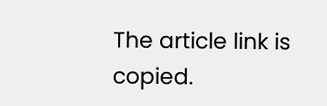The article link is copied.